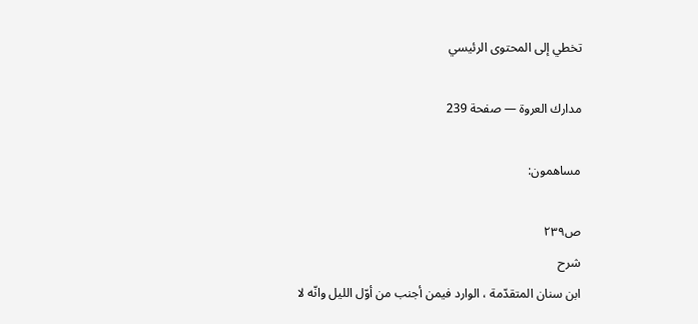تخطي إلى المحتوى الرئيسي

مدارك العروة — صفحة 239

مساهمون:

ص٢٣٩
شرح
ابن سنان المتقدّمة ، الوارد فيمن أجنب من أوّل الليل وانّه لا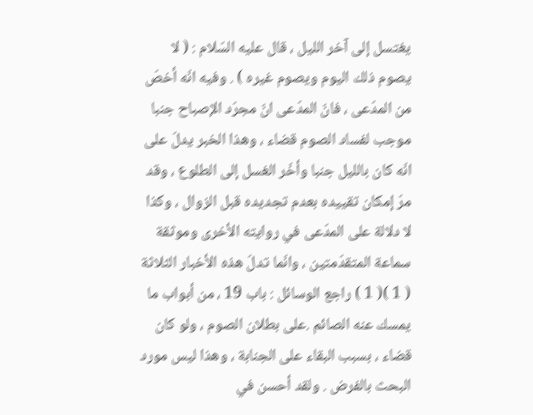يغتسل إلى آخر الليل ، قال عليه السّلام : ( لا يصوم ذلك اليوم ويصوم غيره ) . وفيه انّه أخصّ من المدّعى ، فانّ المدّعى انّ مجرّد الإصباح جنبا موجب لفساد الصوم قضاء ، وهذا الخبر يدلّ على انّه كان بالليل جنبا وأخّر الغسل إلى الطلوع ، وقد مرّ إمكان تقييده بعدم تجديده قبل الزوال ، وكذا لا دلالة على المدّعى في روايته الأخرى وموثقة سماعة المتقدّمتين ، وانّما تدلّ هذه الأخبار الثلاثة ( 1 )( 1 ) راجع الوسائل : باب 19 ، من أبواب ما يمسك عنه الصائم .على بطلان الصوم ، ولو كان قضاء ، بسبب البقاء على الجنابة ، وهذا ليس مورد البحث بالفرض . ولقد أحسن في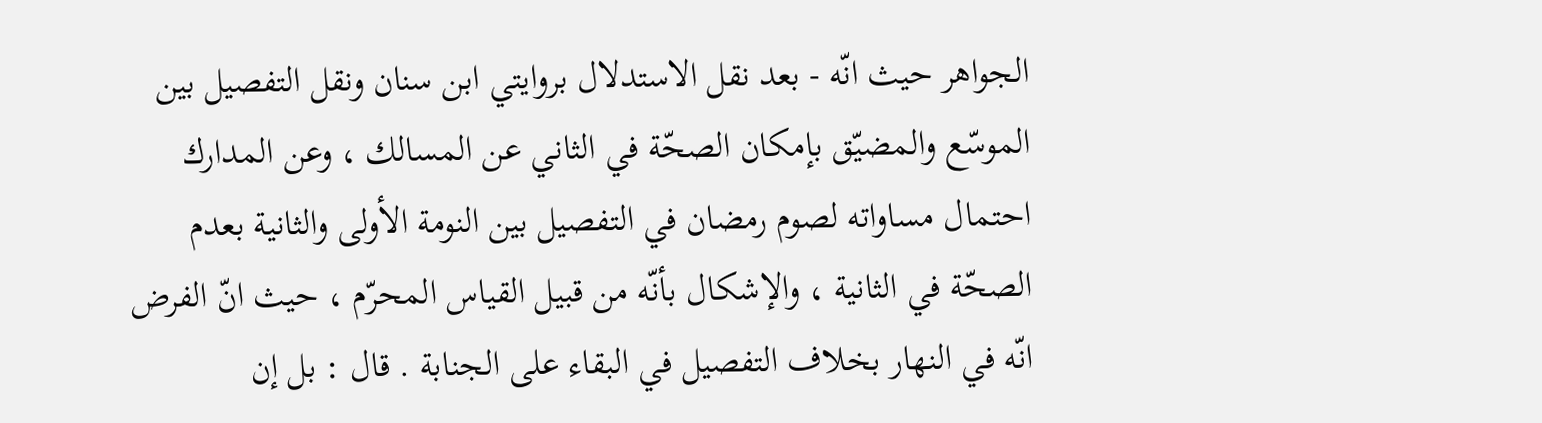الجواهر حيث انّه - بعد نقل الاستدلال بروايتي ابن سنان ونقل التفصيل بين الموسّع والمضيّق بإمكان الصحّة في الثاني عن المسالك ، وعن المدارك احتمال مساواته لصوم رمضان في التفصيل بين النومة الأولى والثانية بعدم الصحّة في الثانية ، والإشكال بأنّه من قبيل القياس المحرّم ، حيث انّ الفرض انّه في النهار بخلاف التفصيل في البقاء على الجنابة . قال : بل إن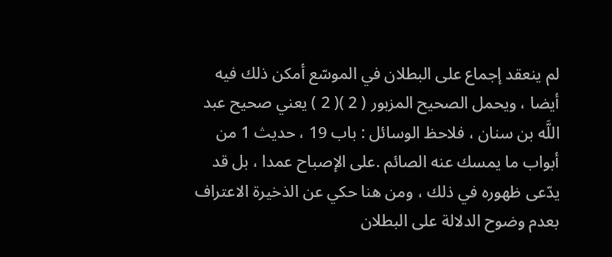لم ينعقد إجماع على البطلان في الموسّع أمكن ذلك فيه أيضا ، ويحمل الصحيح المزبور ( 2 )( 2 ) يعني صحيح عبد اللَّه بن سنان ، فلاحظ الوسائل : باب 19 ، حديث 1 من أبواب ما يمسك عنه الصائم .على الإصباح عمدا ، بل قد يدّعى ظهوره في ذلك ، ومن هنا حكي عن الذخيرة الاعتراف بعدم وضوح الدلالة على البطلان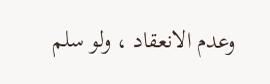وعدم الانعقاد ، ولو سلم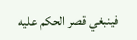فينبغي قصر الحكم عليه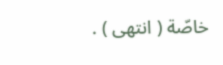خاصّة ( انتهى ) .